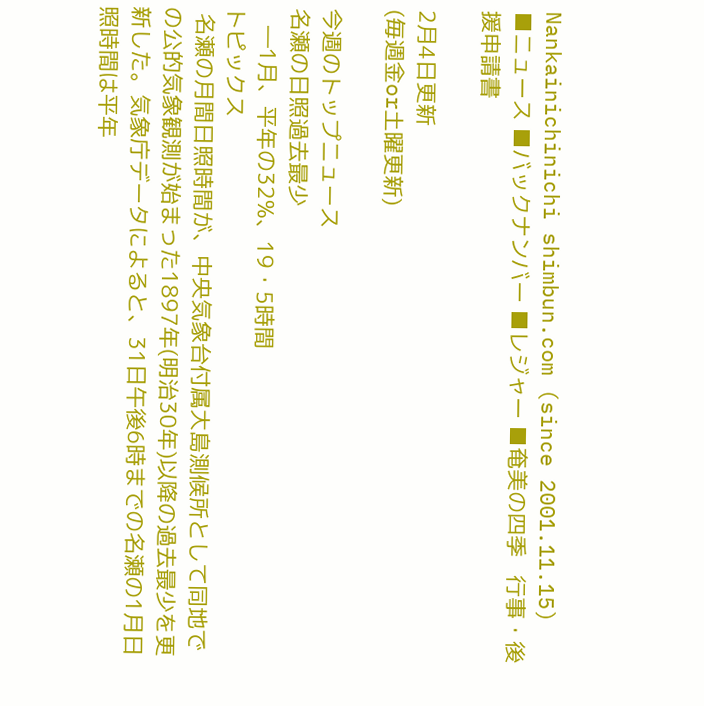Nankainichinichi shimbun.com (since 2001.11.15)
■ニュース ■バックナンバー ■レジャー ■奄美の四季   行事・後援申請書

2月4日更新
(毎週金or土曜更新)

今週のトップニュース
名瀬の日照過去最少
   ―1月、平年の32%、19・5時間
トピックス
 名瀬の月間日照時間が、中央気象台付属大島測候所として同地での公的気象観測が始まった1897年(明治30年)以降の過去最少を更新した。気象庁データによると、31日午後6時までの名瀬の1月日照時間は平年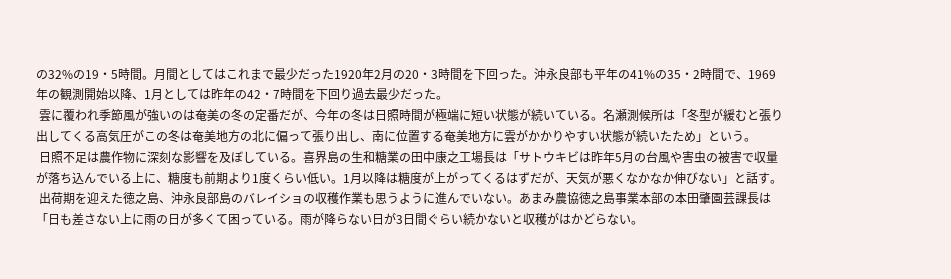の32%の19・5時間。月間としてはこれまで最少だった1920年2月の20・3時間を下回った。沖永良部も平年の41%の35・2時間で、1969年の観測開始以降、1月としては昨年の42・7時間を下回り過去最少だった。
 雲に覆われ季節風が強いのは奄美の冬の定番だが、今年の冬は日照時間が極端に短い状態が続いている。名瀬測候所は「冬型が緩むと張り出してくる高気圧がこの冬は奄美地方の北に偏って張り出し、南に位置する奄美地方に雲がかかりやすい状態が続いたため」という。
 日照不足は農作物に深刻な影響を及ぼしている。喜界島の生和糖業の田中康之工場長は「サトウキビは昨年5月の台風や害虫の被害で収量が落ち込んでいる上に、糖度も前期より1度くらい低い。1月以降は糖度が上がってくるはずだが、天気が悪くなかなか伸びない」と話す。
 出荷期を迎えた徳之島、沖永良部島のバレイショの収穫作業も思うように進んでいない。あまみ農協徳之島事業本部の本田肇園芸課長は「日も差さない上に雨の日が多くて困っている。雨が降らない日が3日間ぐらい続かないと収穫がはかどらない。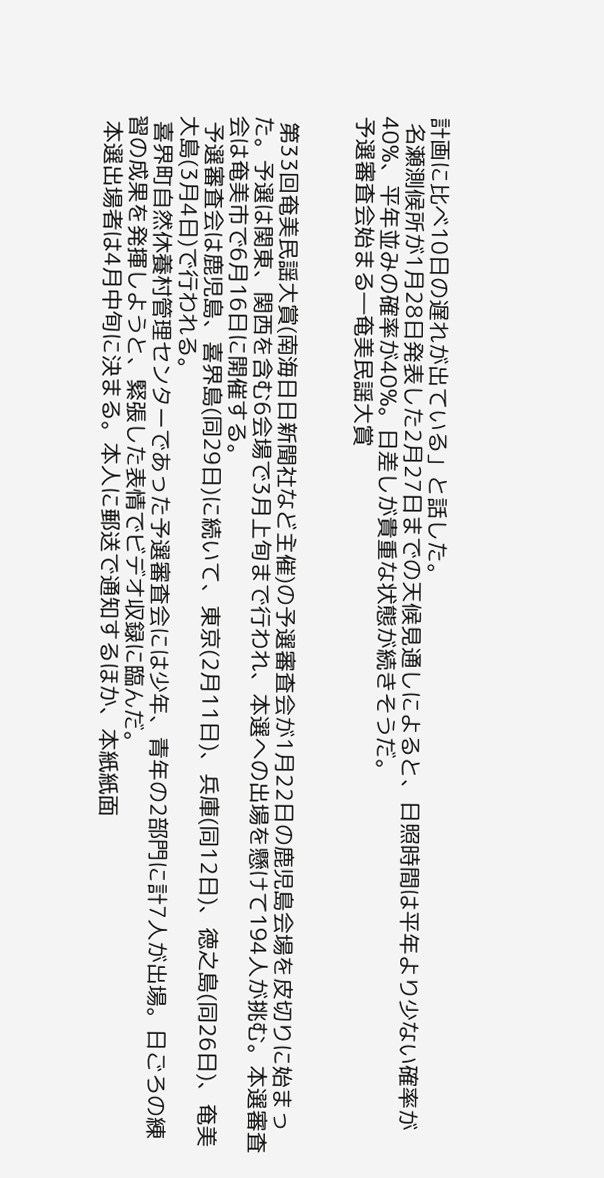計画に比べ10日の遅れが出ている」と話した。
 名瀬測候所が1月28日発表した2月27日までの天候見通しによると、日照時間は平年より少ない確率が40%、平年並みの確率が40%。日差しが貴重な状態が続きそうだ。
予選審査会始まる―奄美民謡大賞


 第33回奄美民謡大賞(南海日日新聞社など主催)の予選審査会が1月22日の鹿児島会場を皮切りに始まった。予選は関東、関西を含む6会場で3月上旬まで行われ、本選への出場を懸けて194人が挑む。本選審査会は奄美市で6月16日に開催する。
 予選審査会は鹿児島、喜界島(同29日)に続いて、東京(2月11日)、兵庫(同12日)、徳之島(同26日)、奄美大島(3月4日)で行われる。
 喜界町自然休養村管理センターであった予選審査会には少年、青年の2部門に計7人が出場。日ごろの練習の成果を発揮しようと、緊張した表情でビデオ収録に臨んだ。
 本選出場者は4月中旬に決まる。本人に郵送で通知するほか、本紙紙面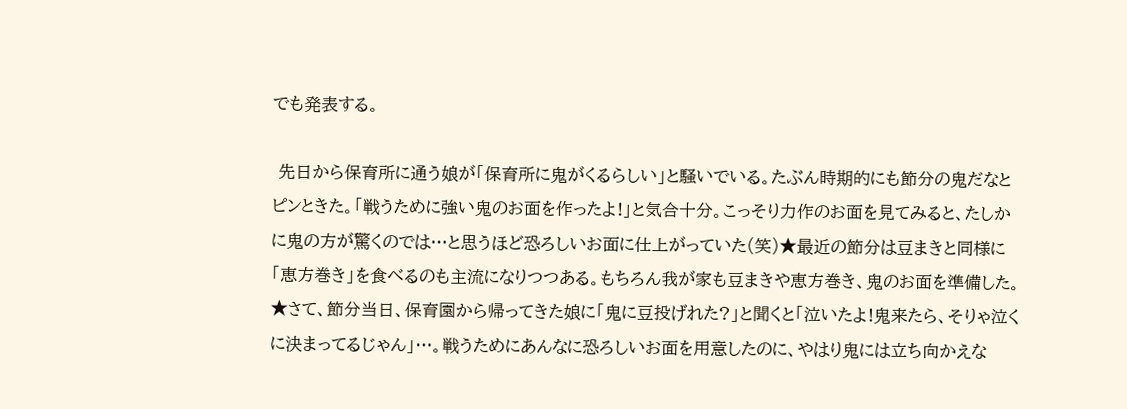でも発表する。

 先日から保育所に通う娘が「保育所に鬼がくるらしい」と騒いでいる。たぶん時期的にも節分の鬼だなとピンときた。「戦うために強い鬼のお面を作ったよ!」と気合十分。こっそり力作のお面を見てみると、たしかに鬼の方が驚くのでは…と思うほど恐ろしいお面に仕上がっていた(笑)★最近の節分は豆まきと同様に「恵方巻き」を食べるのも主流になりつつある。もちろん我が家も豆まきや恵方巻き、鬼のお面を準備した。★さて、節分当日、保育園から帰ってきた娘に「鬼に豆投げれた?」と聞くと「泣いたよ!鬼来たら、そりゃ泣くに決まってるじゃん」…。戦うためにあんなに恐ろしいお面を用意したのに、やはり鬼には立ち向かえな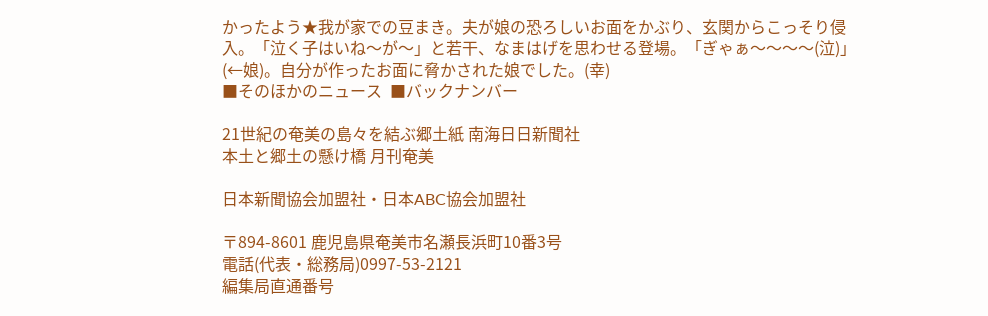かったよう★我が家での豆まき。夫が娘の恐ろしいお面をかぶり、玄関からこっそり侵入。「泣く子はいね〜が〜」と若干、なまはげを思わせる登場。「ぎゃぁ〜〜〜〜(泣)」(←娘)。自分が作ったお面に脅かされた娘でした。(幸)
■そのほかのニュース  ■バックナンバー

21世紀の奄美の島々を結ぶ郷土紙 南海日日新聞社
本土と郷土の懸け橋 月刊奄美

日本新聞協会加盟社・日本ABC協会加盟社

〒894-8601 鹿児島県奄美市名瀬長浜町10番3号
電話(代表・総務局)0997-53-2121
編集局直通番号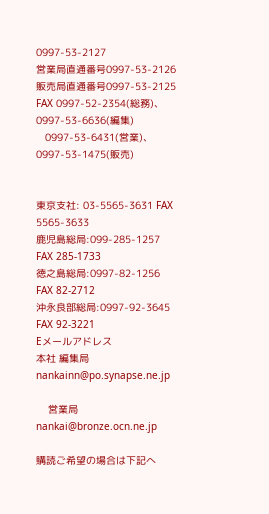0997-53-2127
営業局直通番号0997-53-2126
販売局直通番号0997-53-2125
FAX 0997-52-2354(総務)、0997-53-6636(編集)
   0997-53-6431(営業)、0997-53-1475(販売)


東京支社: 03-5565-3631 FAX 5565-3633
鹿児島総局:099-285-1257 FAX 285-1733
徳之島総局:0997-82-1256 FAX 82-2712
沖永良部総局:0997-92-3645 FAX 92-3221
Eメールアドレス
本社 編集局 nankainn@po.synapse.ne.jp

    営業局 nankai@bronze.ocn.ne.jp

購読ご希望の場合は下記へ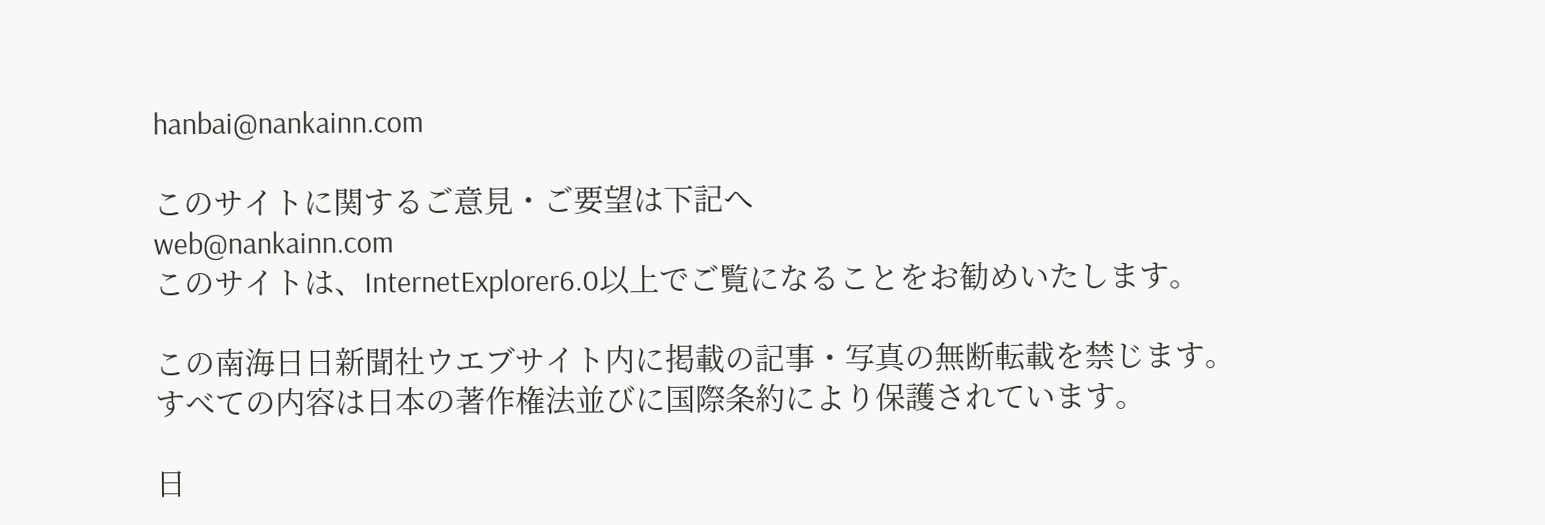hanbai@nankainn.com

このサイトに関するご意見・ご要望は下記へ
web@nankainn.com
このサイトは、InternetExplorer6.0以上でご覧になることをお勧めいたします。

この南海日日新聞社ウエブサイト内に掲載の記事・写真の無断転載を禁じます。
すべての内容は日本の著作権法並びに国際条約により保護されています。

日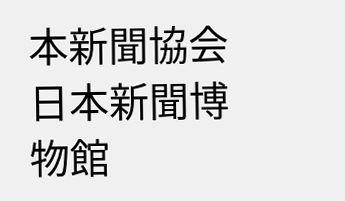本新聞協会   日本新聞博物館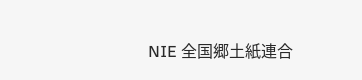NIE 全国郷土紙連合